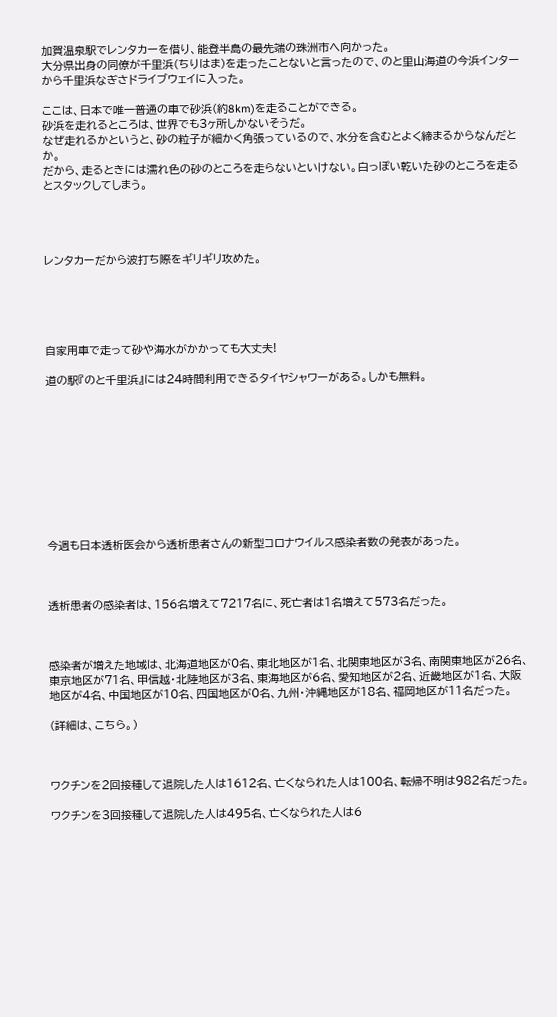加賀温泉駅でレンタカーを借り、能登半島の最先端の珠洲市へ向かった。
大分県出身の同僚が千里浜(ちりはま)を走ったことないと言ったので、のと里山海道の今浜インターから千里浜なぎさドライブウェイに入った。

ここは、日本で唯一普通の車で砂浜(約8km)を走ることができる。
砂浜を走れるところは、世界でも3ヶ所しかないそうだ。
なぜ走れるかというと、砂の粒子が細かく角張っているので、水分を含むとよく締まるからなんだとか。
だから、走るときには濡れ色の砂のところを走らないといけない。白っぽい乾いた砂のところを走るとスタックしてしまう。




レンタカーだから波打ち際をギリギリ攻めた。





自家用車で走って砂や海水がかかっても大丈夫!

道の駅『のと千里浜』には24時間利用できるタイヤシャワーがある。しかも無料。










今週も日本透析医会から透析患者さんの新型コロナウイルス感染者数の発表があった。



透析患者の感染者は、156名増えて7217名に、死亡者は1名増えて573名だった。



感染者が増えた地域は、北海道地区が0名、東北地区が1名、北関東地区が3名、南関東地区が26名、東京地区が71名、甲信越・北陸地区が3名、東海地区が6名、愛知地区が2名、近畿地区が1名、大阪地区が4名、中国地区が10名、四国地区が0名、九州・沖縄地区が18名、福岡地区が11名だった。

(詳細は、こちら。)



ワクチンを2回接種して退院した人は1612名、亡くなられた人は100名、転帰不明は982名だった。

ワクチンを3回接種して退院した人は495名、亡くなられた人は6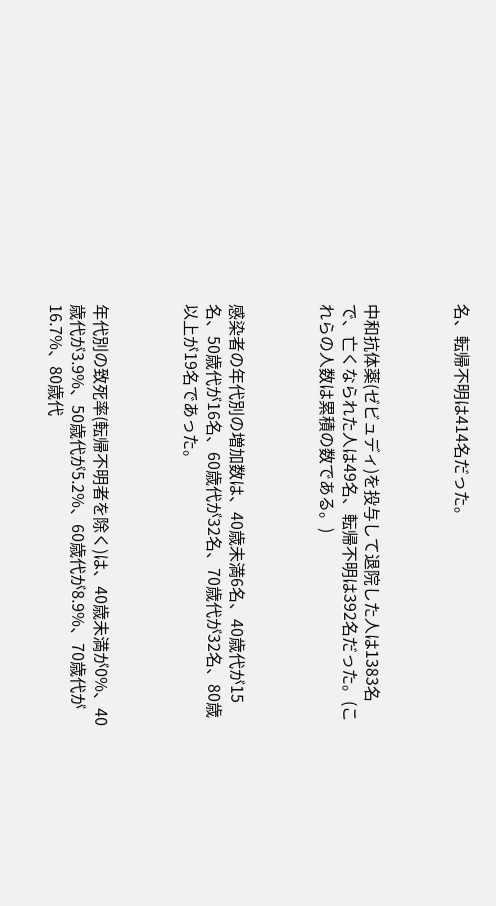名、転帰不明は414名だった。



中和抗体薬(ゼビュディ)を投与して退院した人は1383名で、亡くなられた人は49名、転帰不明は392名だった。(これらの人数は累積の数である。)



感染者の年代別の増加数は、40歳未満6名、40歳代が15名、50歳代が16名、60歳代が32名、70歳代が32名、80歳以上が19名であった。



年代別の致死率(転帰不明者を除く)は、40歳未満が0%、40歳代が3.9%、50歳代が5.2%、60歳代が8.9%、70歳代が16.7%、80歳代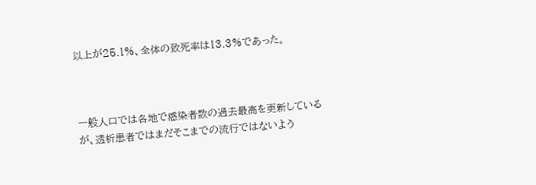以上が25.1%、全体の致死率は13.3%であった。



一般人口では各地で感染者数の過去最高を更新しているが、透析患者ではまだそこまでの流行ではないよう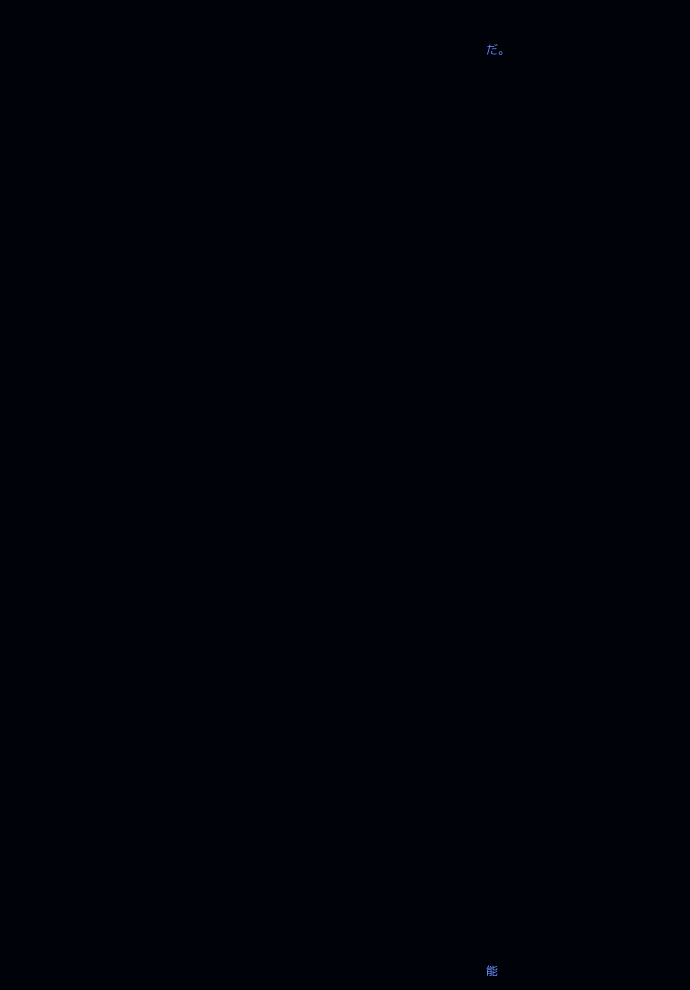だ。















































能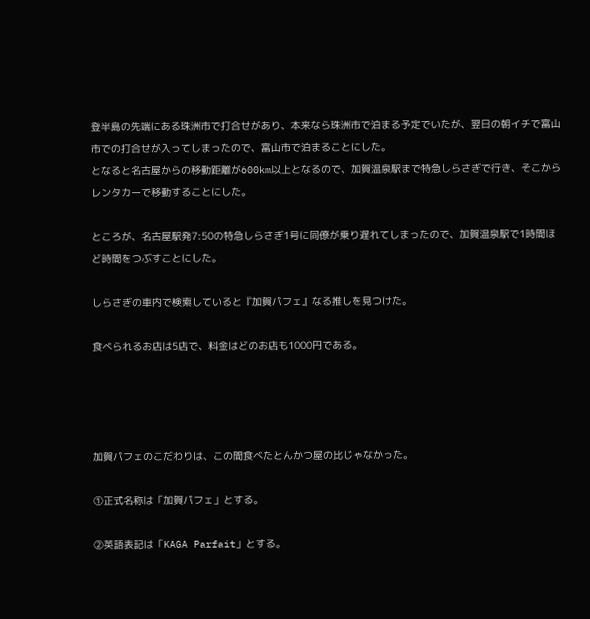登半島の先端にある珠洲市で打合せがあり、本来なら珠洲市で泊まる予定でいたが、翌日の朝イチで富山市での打合せが入ってしまったので、富山市で泊まることにした。
となると名古屋からの移動距離が600km以上となるので、加賀温泉駅まで特急しらさぎで行き、そこからレンタカーで移動することにした。

ところが、名古屋駅発7:50の特急しらさぎ1号に同僚が乗り遅れてしまったので、加賀温泉駅で1時間ほど時間をつぶすことにした。

しらさぎの車内で検索していると『加賀パフェ』なる推しを見つけた。

食べられるお店は5店で、料金はどのお店も1000円である。




加賀パフェのこだわりは、この間食べたとんかつ屋の比じゃなかった。

①正式名称は「加賀パフェ」とする。

②英語表記は「KAGA Parfait」とする。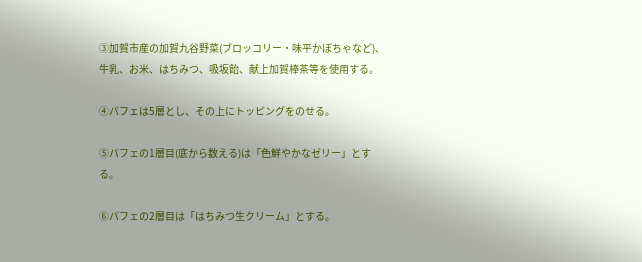③加賀市産の加賀九谷野菜(ブロッコリー・味平かぼちゃなど)、牛乳、お米、はちみつ、吸坂飴、献上加賀棒茶等を使用する。

④パフェは5層とし、その上にトッピングをのせる。

⑤パフェの1層目(底から数える)は「色鮮やかなゼリー」とする。

⑥パフェの2層目は「はちみつ生クリーム」とする。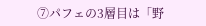⑦パフェの3層目は「野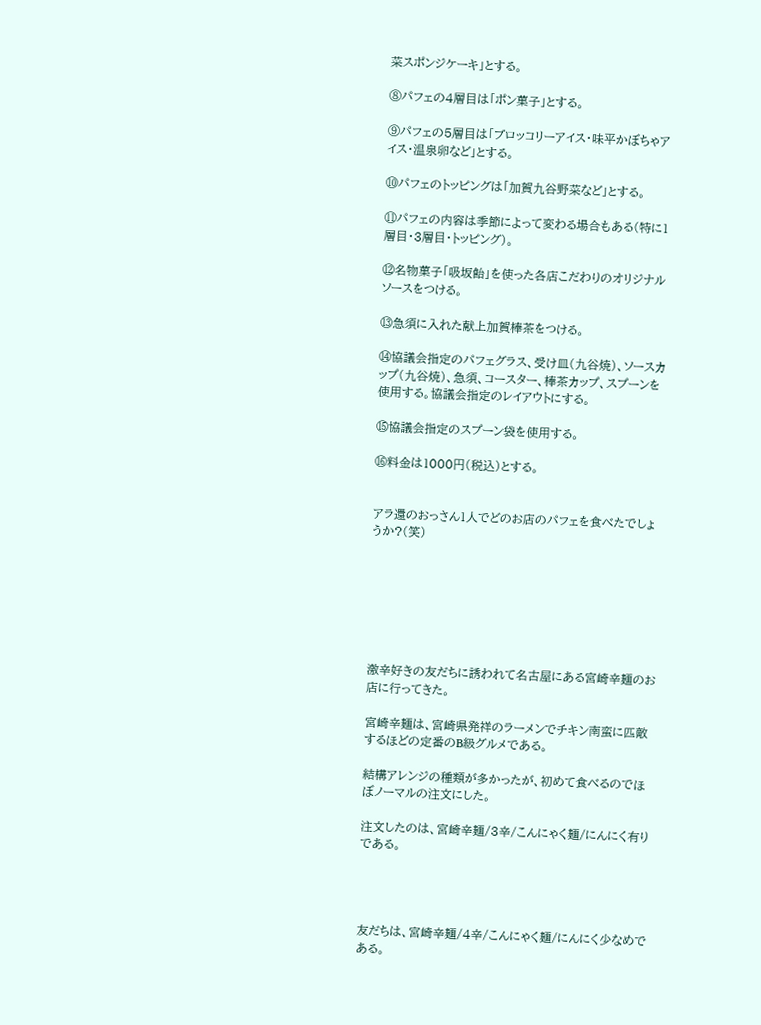菜スポンジケーキ」とする。

⑧パフェの4層目は「ポン菓子」とする。

⑨パフェの5層目は「ブロッコリーアイス・味平かぼちゃアイス・温泉卵など」とする。

⑩パフェのトッピングは「加賀九谷野菜など」とする。

⑪パフェの内容は季節によって変わる場合もある(特に1層目・3層目・トッピング)。

⑫名物菓子「吸坂飴」を使った各店こだわりのオリジナルソースをつける。

⑬急須に入れた献上加賀棒茶をつける。

⑭協議会指定のパフェグラス、受け皿(九谷焼)、ソースカップ(九谷焼)、急須、コースター、棒茶カップ、スプーンを使用する。協議会指定のレイアウトにする。

⑮協議会指定のスプーン袋を使用する。

⑯料金は1000円(税込)とする。


アラ還のおっさん1人でどのお店のパフェを食べたでしょうか?(笑)







激辛好きの友だちに誘われて名古屋にある宮崎辛麺のお店に行ってきた。

宮崎辛麺は、宮崎県発祥のラーメンでチキン南蛮に匹敵するほどの定番のB級グルメである。

結構アレンジの種類が多かったが、初めて食べるのでほぼノーマルの注文にした。

注文したのは、宮崎辛麺/3辛/こんにゃく麺/にんにく有りである。




友だちは、宮崎辛麺/4辛/こんにゃく麺/にんにく少なめである。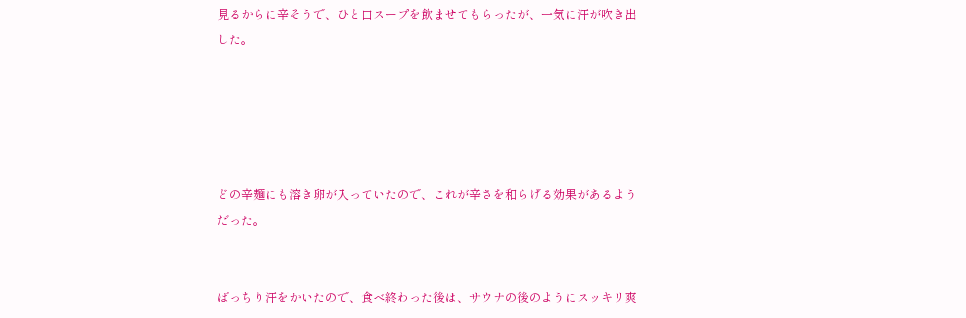見るからに辛そうで、ひと口スープを飲ませてもらったが、一気に汗が吹き出した。





どの辛麺にも溶き卵が入っていたので、これが辛さを和らげる効果があるようだった。


ばっちり汗をかいたので、食べ終わった後は、サウナの後のようにスッキリ爽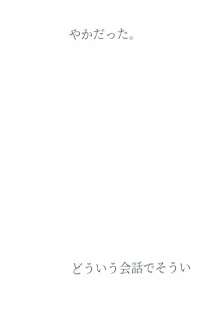やかだった。









どういう会話でそうい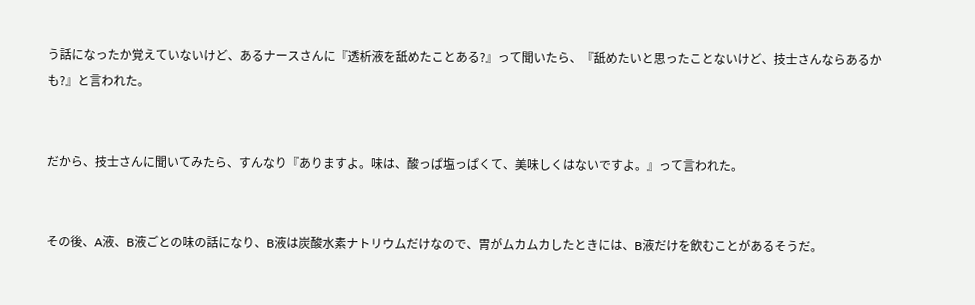う話になったか覚えていないけど、あるナースさんに『透析液を舐めたことある?』って聞いたら、『舐めたいと思ったことないけど、技士さんならあるかも?』と言われた。


だから、技士さんに聞いてみたら、すんなり『ありますよ。味は、酸っぱ塩っぱくて、美味しくはないですよ。』って言われた。


その後、A液、B液ごとの味の話になり、B液は炭酸水素ナトリウムだけなので、胃がムカムカしたときには、B液だけを飲むことがあるそうだ。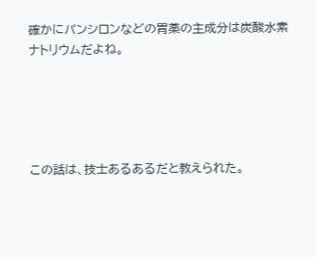確かにパンシロンなどの胃薬の主成分は炭酸水素ナトリウムだよね。





この話は、技士あるあるだと教えられた。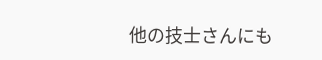他の技士さんにも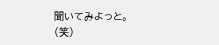聞いてみよっと。(笑)